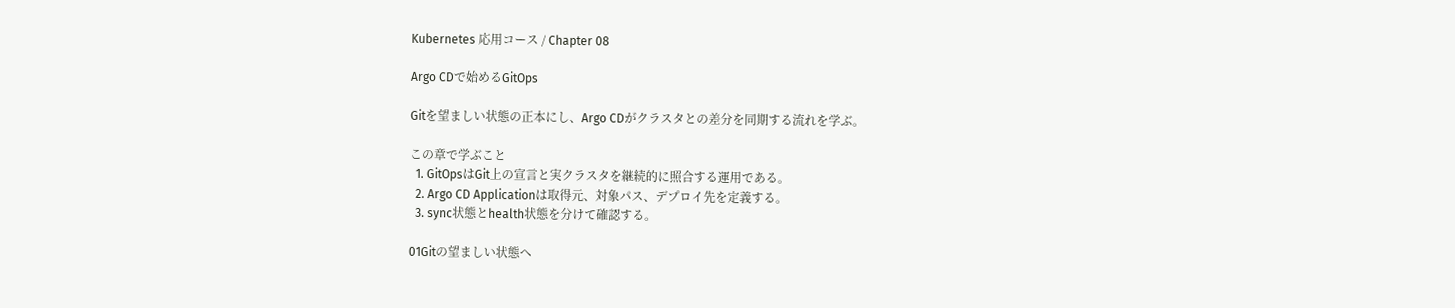Kubernetes 応用コース / Chapter 08

Argo CDで始めるGitOps

Gitを望ましい状態の正本にし、Argo CDがクラスタとの差分を同期する流れを学ぶ。

この章で学ぶこと
  1. GitOpsはGit上の宣言と実クラスタを継続的に照合する運用である。
  2. Argo CD Applicationは取得元、対象パス、デプロイ先を定義する。
  3. sync状態とhealth状態を分けて確認する。

01Gitの望ましい状態へ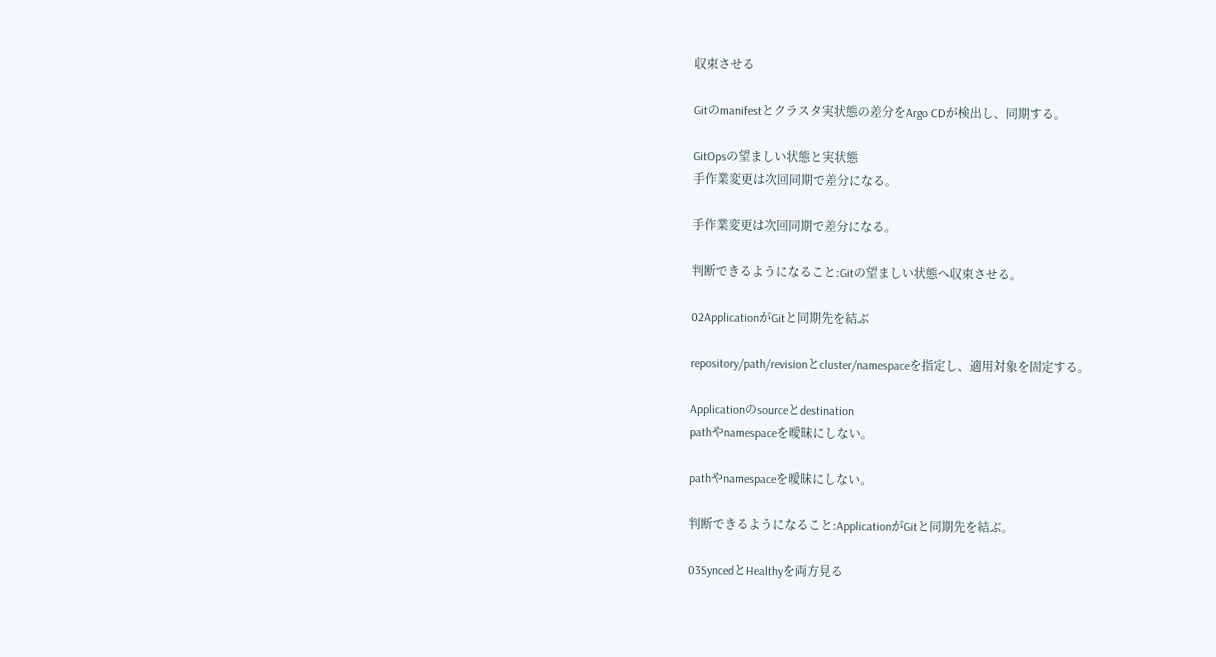収束させる

Gitのmanifestとクラスタ実状態の差分をArgo CDが検出し、同期する。

GitOpsの望ましい状態と実状態
手作業変更は次回同期で差分になる。

手作業変更は次回同期で差分になる。

判断できるようになること:Gitの望ましい状態へ収束させる。

02ApplicationがGitと同期先を結ぶ

repository/path/revisionとcluster/namespaceを指定し、適用対象を固定する。

Applicationのsourceとdestination
pathやnamespaceを曖昧にしない。

pathやnamespaceを曖昧にしない。

判断できるようになること:ApplicationがGitと同期先を結ぶ。

03SyncedとHealthyを両方見る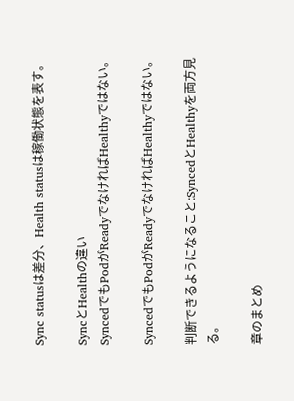Sync statusは差分、Health statusは稼働状態を表す。

SyncとHealthの違い
SyncedでもPodがReadyでなければHealthyではない。

SyncedでもPodがReadyでなければHealthyではない。

判断できるようになること:SyncedとHealthyを両方見る。

章のまとめ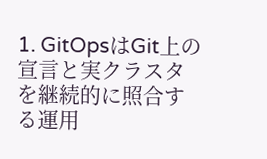1. GitOpsはGit上の宣言と実クラスタを継続的に照合する運用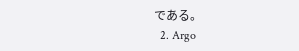である。
  2. Argo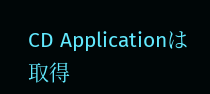CD Applicationは取得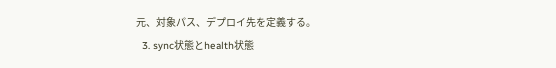元、対象パス、デプロイ先を定義する。
  3. sync状態とhealth状態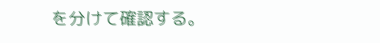を分けて確認する。